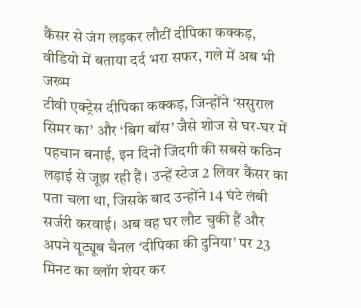कैंसर से जंग लड़कर लौटीं दीपिका कक्कड़, वीडियो में बताया दर्द भरा सफर, गले में अब भी जख्म
टीवी एक्ट्रेस दीपिका कक्कड़, जिन्होंने ‘ससुराल सिमर का’ और ‘बिग बॉस’ जैसे शोज से घर-घर में पहचान बनाई, इन दिनों जिंदगी की सबसे कठिन लड़ाई से जूझ रही हैं। उन्हें स्टेज 2 लिवर कैंसर का पता चला था, जिसके बाद उन्होंने 14 घंटे लंबी सर्जरी करवाई। अब वह घर लौट चुकी हैं और अपने यूट्यूब चैनल ‘दीपिका की दुनिया’ पर 23 मिनट का व्लॉग शेयर कर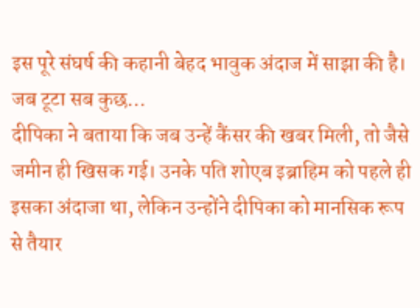इस पूरे संघर्ष की कहानी बेहद भावुक अंदाज में साझा की है।
जब टूटा सब कुछ…
दीपिका ने बताया कि जब उन्हें कैंसर की खबर मिली, तो जैसे जमीन ही खिसक गई। उनके पति शोएब इब्राहिम को पहले ही इसका अंदाजा था, लेकिन उन्होंने दीपिका को मानसिक रूप से तैयार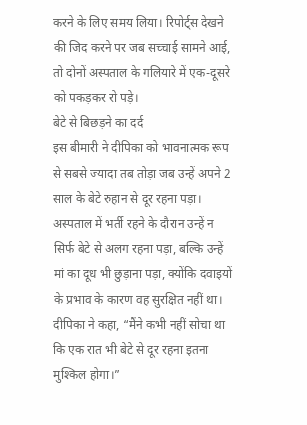करने के लिए समय लिया। रिपोर्ट्स देखने की जिद करने पर जब सच्चाई सामने आई, तो दोनों अस्पताल के गलियारे में एक-दूसरे को पकड़कर रो पड़े।
बेटे से बिछड़ने का दर्द
इस बीमारी ने दीपिका को भावनात्मक रूप से सबसे ज्यादा तब तोड़ा जब उन्हें अपने 2 साल के बेटे रुहान से दूर रहना पड़ा। अस्पताल में भर्ती रहने के दौरान उन्हें न सिर्फ बेटे से अलग रहना पड़ा, बल्कि उन्हें मां का दूध भी छुड़ाना पड़ा, क्योंकि दवाइयों के प्रभाव के कारण वह सुरक्षित नहीं था। दीपिका ने कहा, “मैंने कभी नहीं सोचा था कि एक रात भी बेटे से दूर रहना इतना मुश्किल होगा।”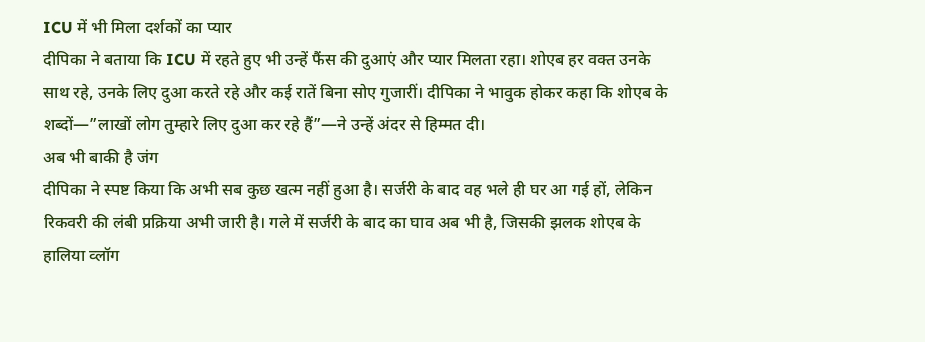ICU में भी मिला दर्शकों का प्यार
दीपिका ने बताया कि ICU में रहते हुए भी उन्हें फैंस की दुआएं और प्यार मिलता रहा। शोएब हर वक्त उनके साथ रहे, उनके लिए दुआ करते रहे और कई रातें बिना सोए गुजारीं। दीपिका ने भावुक होकर कहा कि शोएब के शब्दों—”लाखों लोग तुम्हारे लिए दुआ कर रहे हैं”—ने उन्हें अंदर से हिम्मत दी।
अब भी बाकी है जंग
दीपिका ने स्पष्ट किया कि अभी सब कुछ खत्म नहीं हुआ है। सर्जरी के बाद वह भले ही घर आ गई हों, लेकिन रिकवरी की लंबी प्रक्रिया अभी जारी है। गले में सर्जरी के बाद का घाव अब भी है, जिसकी झलक शोएब के हालिया व्लॉग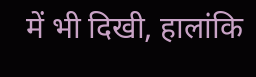में भी दिखी, हालांकि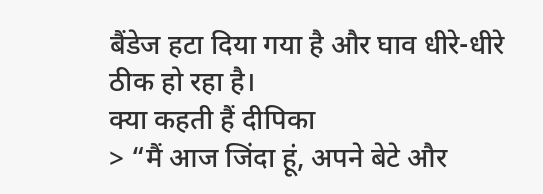बैंडेज हटा दिया गया है और घाव धीरे-धीरे ठीक हो रहा है।
क्या कहती हैं दीपिका
> “मैं आज जिंदा हूं, अपने बेटे और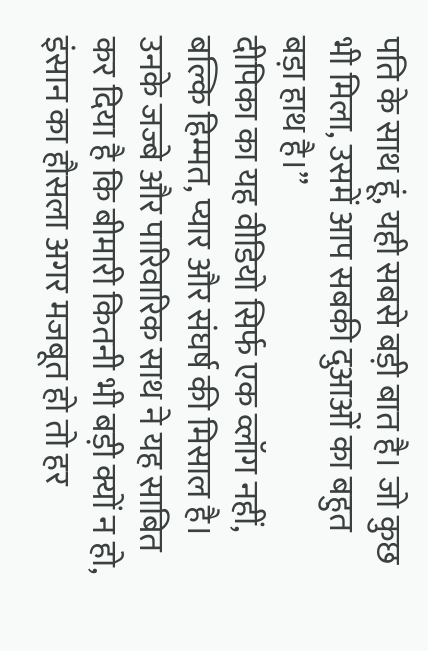पति के साथ हूं, यही सबसे बड़ी बात है। जो कुछ भी मिला, उसमें आप सबकी दुआओं का बहुत बड़ा हाथ है।”
दीपिका का यह वीडियो सिर्फ एक व्लॉग नहीं, बल्कि हिम्मत, प्यार और संघर्ष की मिसाल है। उनके जज्बे और पारिवारिक साथ ने यह साबित कर दिया है कि बीमारी कितनी भी बड़ी क्यों न हो, इंसान का हौसला अगर मजबूत हो तो हर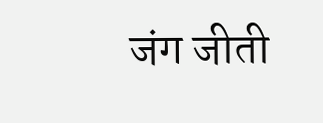जंग जीती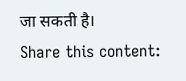जा सकती है।
Share this content: